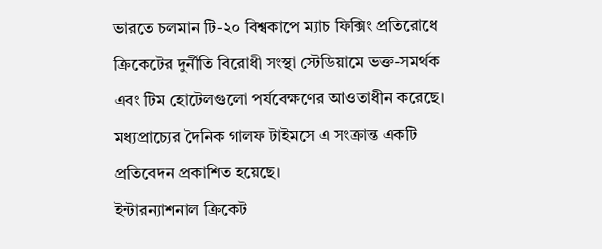ভারতে চলমান টি-২০ বিশ্বকাপে ম্যাচ ফিক্সিং প্রতিরোধে ক্রিকেটের দুর্নীতি বিরোধী সংস্থা স্টেডিয়ামে ভক্ত-সমর্থক এবং টিম হোটেলগুলো পর্যবেক্ষণের আওতাধীন করেছে। মধ্যপ্রাচ্যের দৈনিক গালফ টাইমসে এ সংক্রান্ত একটি প্রতিবেদন প্রকাশিত হয়েছে।
ইন্টারন্যাশনাল ক্রিকেট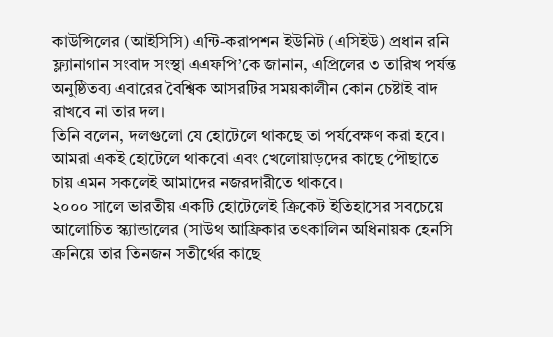কাউন্সিলের (আইসিসি) এন্টি-করাপশন ইউনিট (এসিইউ) প্রধান রনি ফ্ল্যানাগান সংবাদ সংস্থা এএফপি’কে জানান, এপ্রিলের ৩ তারিখ পর্যন্ত অনুষ্ঠিতব্য এবারের বৈশ্বিক আসরটির সময়কালীন কোন চেষ্টাই বাদ রাখবে না তার দল।
তিনি বলেন, দলগুলো যে হোটেলে থাকছে তা পর্যবেক্ষণ করা হবে। আমরা একই হোটেলে থাকবো এবং খেলোয়াড়দের কাছে পৌছাতে চায় এমন সকলেই আমাদের নজরদারীতে থাকবে।
২০০০ সালে ভারতীয় একটি হোটেলেই ক্রিকেট ইতিহাসের সবচেয়ে আলোচিত স্ক্যান্ডালের (সাউথ আফ্রিকার তৎকালিন অধিনায়ক হেনসি ক্রনিয়ে তার তিনজন সতীর্থের কাছে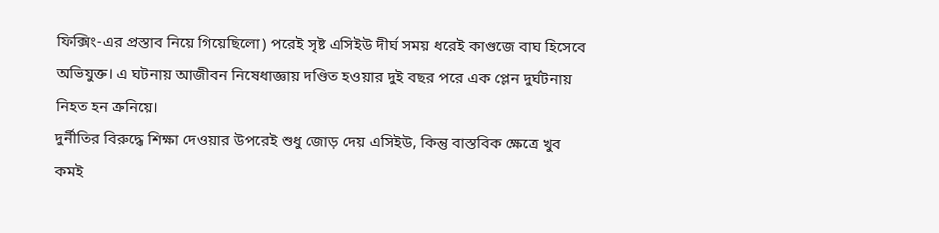ফিক্সিং-এর প্রস্তাব নিয়ে গিয়েছিলো) পরেই সৃষ্ট এসিইউ দীর্ঘ সময় ধরেই কাগুজে বাঘ হিসেবে অভিযুক্ত। এ ঘটনায় আজীবন নিষেধাজ্ঞায় দণ্ডিত হওয়ার দুই বছর পরে এক প্লেন দুর্ঘটনায় নিহত হন ক্রনিয়ে।
দুর্নীতির বিরুদ্ধে শিক্ষা দেওয়ার উপরেই শুধু জোড় দেয় এসিইউ, কিন্তু বাস্তবিক ক্ষেত্রে খুব কমই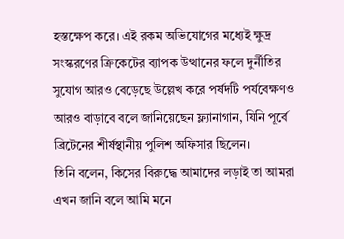হস্তক্ষেপ করে। এই রকম অভিযোগের মধ্যেই ক্ষুদ্র সংস্করণের ক্রিকেটের ব্যাপক উত্থানের ফলে দুর্নীতির সুযোগ আরও বেড়েছে উল্লেখ করে পর্ষদটি পর্যবেক্ষণও আরও বাড়াবে বলে জানিয়েছেন ফ্ল্যানাগান, যিনি পূর্বে ব্রিটেনের শীর্ষস্থানীয় পুলিশ অফিসার ছিলেন।
তিনি বলেন, কিসের বিরুদ্ধে আমাদের লড়াই তা আমরা এখন জানি বলে আমি মনে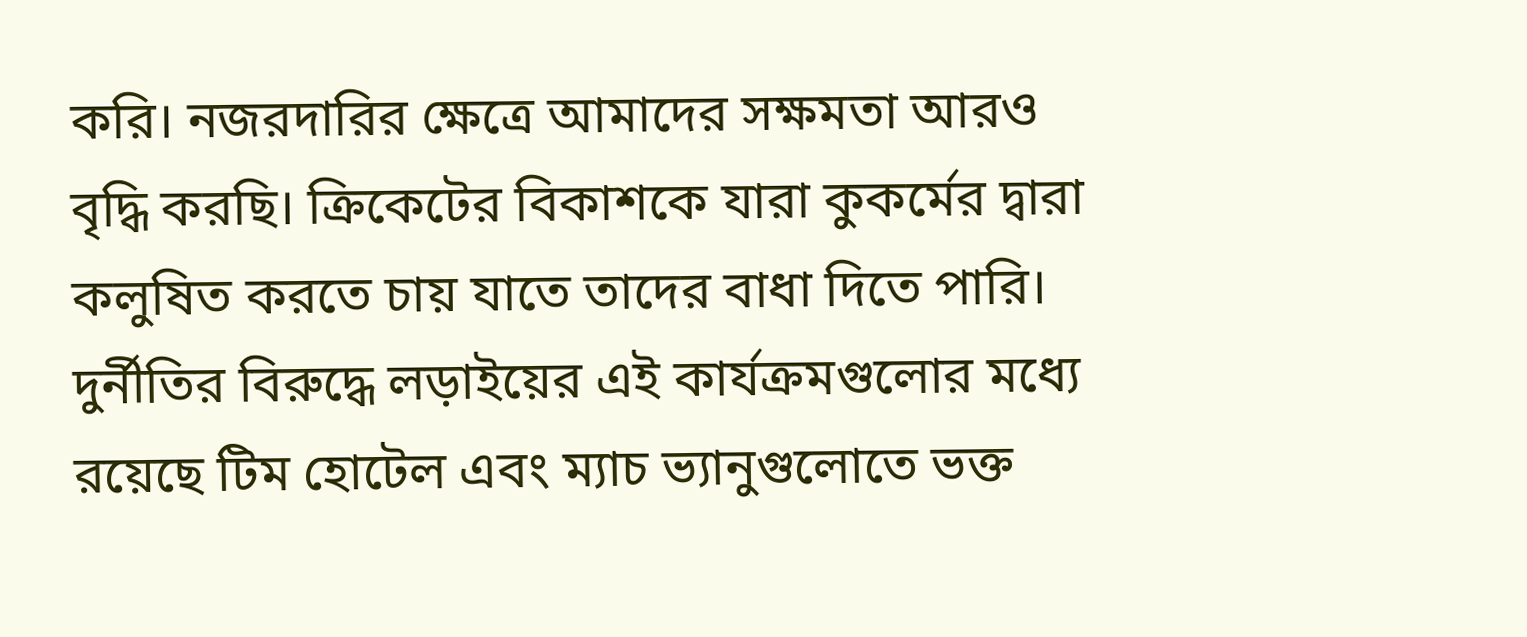করি। নজরদারির ক্ষেত্রে আমাদের সক্ষমতা আরও বৃদ্ধি করছি। ক্রিকেটের বিকাশকে যারা কুকর্মের দ্বারা কলুষিত করতে চায় যাতে তাদের বাধা দিতে পারি।
দুর্নীতির বিরুদ্ধে লড়াইয়ের এই কার্যক্রমগুলোর মধ্যে রয়েছে টিম হোটেল এবং ম্যাচ ভ্যানুগুলোতে ভক্ত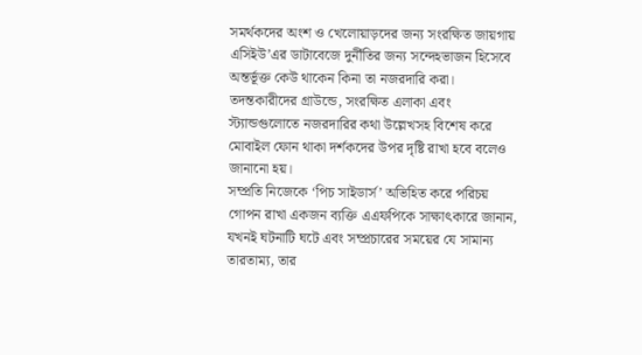সমর্থকদের অংশ ও খেলোয়াড়দের জন্য সংরক্ষিত জায়গায় এসিইউ’এর ডাটাবেজে দুর্নীতির জন্য সন্দেহভাজন হিসেবে অন্তর্ভূক্ত কেউ থাকেন কিনা তা নজরদারি করা।
তদন্তকারীদের গ্রাউন্ডে, সংরক্ষিত এলাকা এবং স্ট্যান্ডগুলোতে নজরদারির কথা উল্লেখসহ বিশেষ করে মোবাইল ফোন থাকা দর্শকদের উপর দৃষ্টি রাখা হবে বলেও জানানো হয়।
সম্প্রতি নিজেকে ‘পিচ সাইডার্স’ অভিহিত করে পরিচয় গোপন রাখা একজন ব্যক্তি এএফপিকে সাক্ষাৎকারে জানান, যখনই ঘটনাটি ঘটে এবং সম্প্রচারের সময়ের যে সামান্য তারতাম্য, তার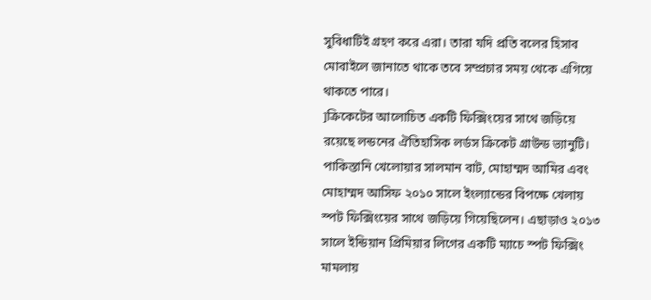সুবিধাটিই গ্রহণ করে এরা। তারা যদি প্রতি বলের হিসাব মোবাইলে জানাতে থাকে তবে সম্প্রচার সময় থেকে এগিয়ে থাকতে পারে।
]ক্রিকেটের আলোচিত একটি ফিক্সিংয়ের সাথে জড়িয়ে রয়েছে লন্ডনের ঐতিহাসিক লর্ডস ক্রিকেট গ্রাউন্ড ভ্যানুটি। পাকিস্তানি খেলোয়ার সালমান বাট, মোহাম্মদ আমির এবং মোহাম্মদ আসিফ ২০১০ সালে ইংল্যান্ডের বিপক্ষে খেলায় স্পট ফিক্সিংয়ের সাথে জড়িয়ে গিয়েছিলেন। এছাড়াও ২০১৩ সালে ইন্ডিয়ান প্রিমিয়ার লিগের একটি ম্যাচে স্পট ফিক্সিং মামলায়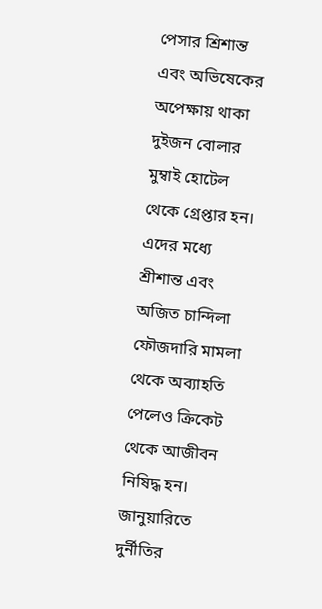পেসার শ্রিশান্ত এবং অভিষেকের অপেক্ষায় থাকা দুইজন বোলার মুম্বাই হোটেল থেকে গ্রেপ্তার হন। এদের মধ্যে শ্রীশান্ত এবং অজিত চান্দিলা ফৌজদারি মামলা থেকে অব্যাহতি পেলেও ক্রিকেট থেকে আজীবন নিষিদ্ধ হন।
জানুয়ারিতে দুর্নীতির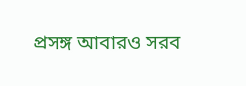প্রসঙ্গ আবারও সরব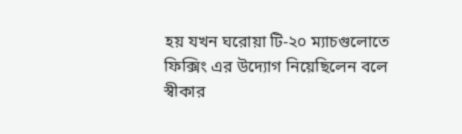হয় যখন ঘরোয়া টি-২০ ম্যাচগুলোতে ফিক্সিং এর উদ্যোগ নিয়েছিলেন বলে স্বীকার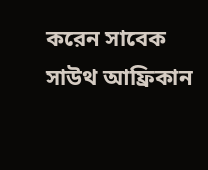করেন সাবেক সাউথ আফ্রিকান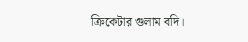ক্রিকেটার গুলাম বদি।